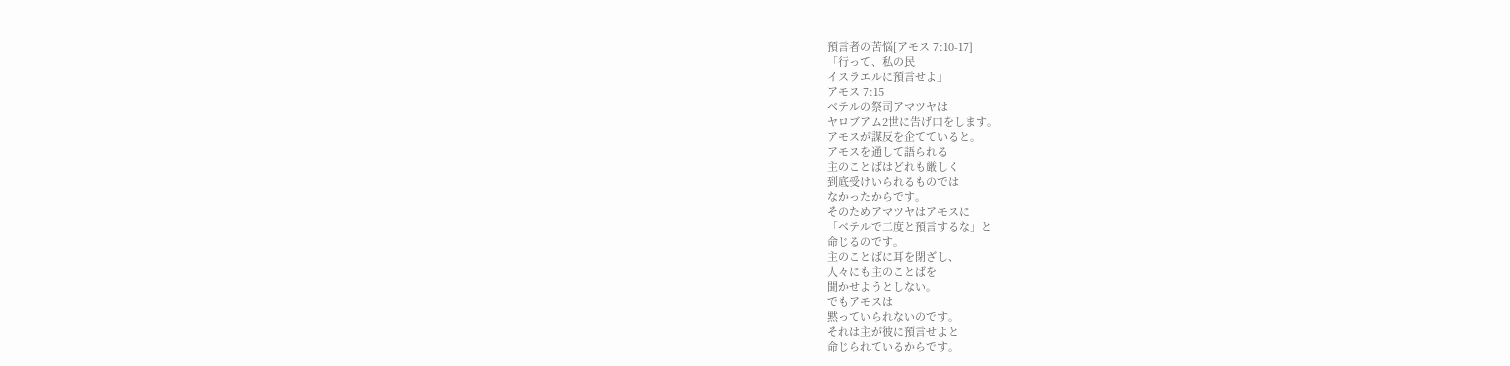預言者の苦悩[アモス 7:10-17]
「行って、私の民
イスラエルに預言せよ」
アモス 7:15
ベテルの祭司アマツヤは
ヤロブアム2世に告げ口をします。
アモスが謀反を企てていると。
アモスを通して語られる
主のことばはどれも厳しく
到底受けいられるものでは
なかったからです。
そのためアマツヤはアモスに
「ベテルで二度と預言するな」と
命じるのです。
主のことばに耳を閉ざし、
人々にも主のことばを
聞かせようとしない。
でもアモスは
黙っていられないのです。
それは主が彼に預言せよと
命じられているからです。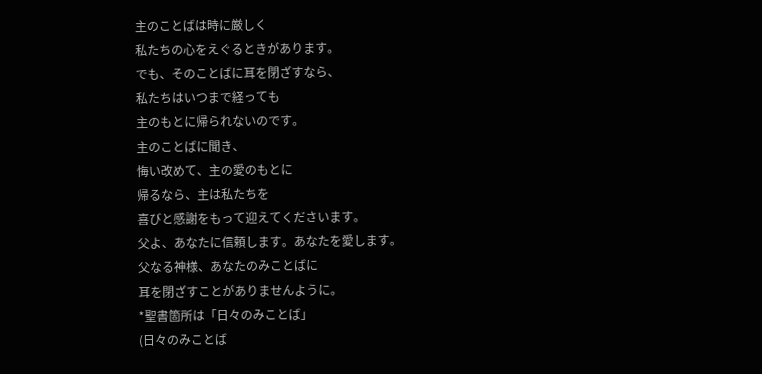主のことばは時に厳しく
私たちの心をえぐるときがあります。
でも、そのことばに耳を閉ざすなら、
私たちはいつまで経っても
主のもとに帰られないのです。
主のことばに聞き、
悔い改めて、主の愛のもとに
帰るなら、主は私たちを
喜びと感謝をもって迎えてくださいます。
父よ、あなたに信頼します。あなたを愛します。
父なる神様、あなたのみことばに
耳を閉ざすことがありませんように。
*聖書箇所は「日々のみことば」
(日々のみことば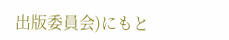出版委員会)にもと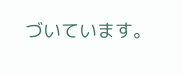づいています。